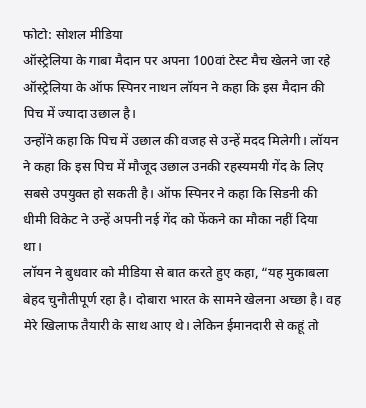फोटो: सोशल मीडिया
ऑस्ट्रेलिया के गाबा मैदान पर अपना 100वां टेस्ट मैच खेलने जा रहे ऑस्ट्रेलिया के ऑफ स्पिनर नाथन लॉयन ने कहा कि इस मैदान की पिच में ज्यादा उछाल है।
उन्होंने कहा कि पिच में उछाल की वजह से उन्हें मदद मिलेगी। लॉयन ने कहा कि इस पिच में मौजूद उछाल उनकी रहस्यमयी गेंद के लिए सबसे उपयुक्त हो सकती है। ऑफ स्पिनर ने कहा कि सिडनी की धीमी विकेट ने उन्हें अपनी नई गेंद को फेंकने का मौका नहीं दिया था।
लॉयन ने बुधवार को मीडिया से बात करते हुए कहा, “यह मुकाबला बेहद चुनौतीपूर्ण रहा है। दोबारा भारत के सामने खेलना अच्छा है। वह मेरे खिलाफ तैयारी के साथ आए थे। लेकिन ईमानदारी से कहूं तो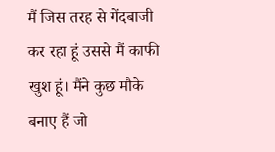मैं जिस तरह से गेंदबाजी कर रहा हूं उससे मैं काफी खुश हूं। मैंने कुछ मौके बनाए हैं जो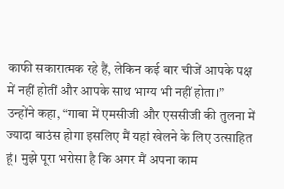काफी सकारात्मक रहे हैं, लेकिन कई बार चीजें आपके पक्ष में नहीं होतीं और आपके साथ भाग्य भी नहीं होता।”
उन्होंने कहा, “गाबा में एमसीजी और एससीजी की तुलना में ज्यादा बाउंस होगा इसलिए मैं यहां खेलने के लिए उत्साहित हूं। मुझे पूरा भरोसा है कि अगर मैं अपना काम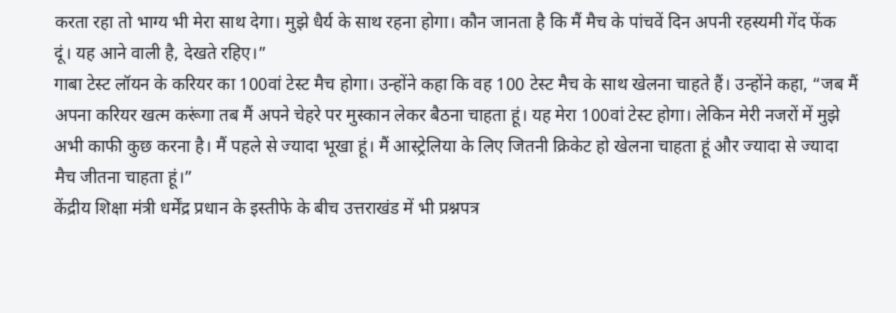करता रहा तो भाग्य भी मेरा साथ देगा। मुझे धैर्य के साथ रहना होगा। कौन जानता है कि मैं मैच के पांचवें दिन अपनी रहस्यमी गेंद फेंक दूं। यह आने वाली है, देखते रहिए।”
गाबा टेस्ट लॉयन के करियर का 100वां टेस्ट मैच होगा। उन्होंने कहा कि वह 100 टेस्ट मैच के साथ खेलना चाहते हैं। उन्होंने कहा, “जब मैं अपना करियर खत्म करूंगा तब मैं अपने चेहरे पर मुस्कान लेकर बैठना चाहता हूं। यह मेरा 100वां टेस्ट होगा। लेकिन मेरी नजरों में मुझे अभी काफी कुछ करना है। मैं पहले से ज्यादा भूखा हूं। मैं आस्ट्रेलिया के लिए जितनी क्रिकेट हो खेलना चाहता हूं और ज्यादा से ज्यादा मैच जीतना चाहता हूं।”
केंद्रीय शिक्षा मंत्री धर्मेंद्र प्रधान के इस्तीफे के बीच उत्तराखंड में भी प्रश्नपत्र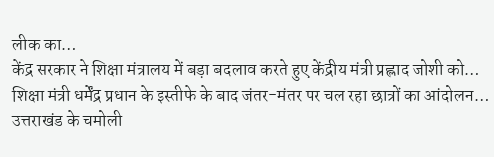लीक का…
केंद्र सरकार ने शिक्षा मंत्रालय में बड़ा बदलाव करते हुए केंद्रीय मंत्री प्रह्लाद जोशी को…
शिक्षा मंत्री धर्मेंद्र प्रधान के इस्तीफे के बाद जंतर-मंतर पर चल रहा छात्रों का आंदोलन…
उत्तराखंड के चमोली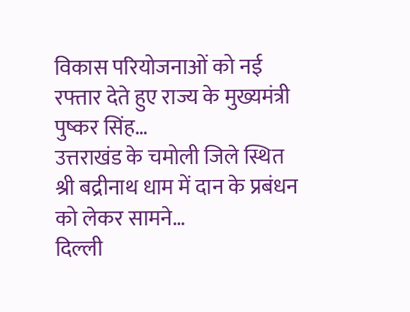विकास परियोजनाओं को नई रफ्तार देते हुए राज्य के मुख्यमंत्री पुष्कर सिंह…
उत्तराखंड के चमोली जिले स्थित श्री बद्रीनाथ धाम में दान के प्रबंधन को लेकर सामने…
दिल्ली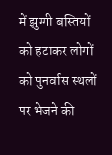में झुग्गी बस्तियों को हटाकर लोगों को पुनर्वास स्थलों पर भेजने की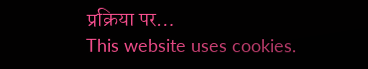प्रक्रिया पर…
This website uses cookies.